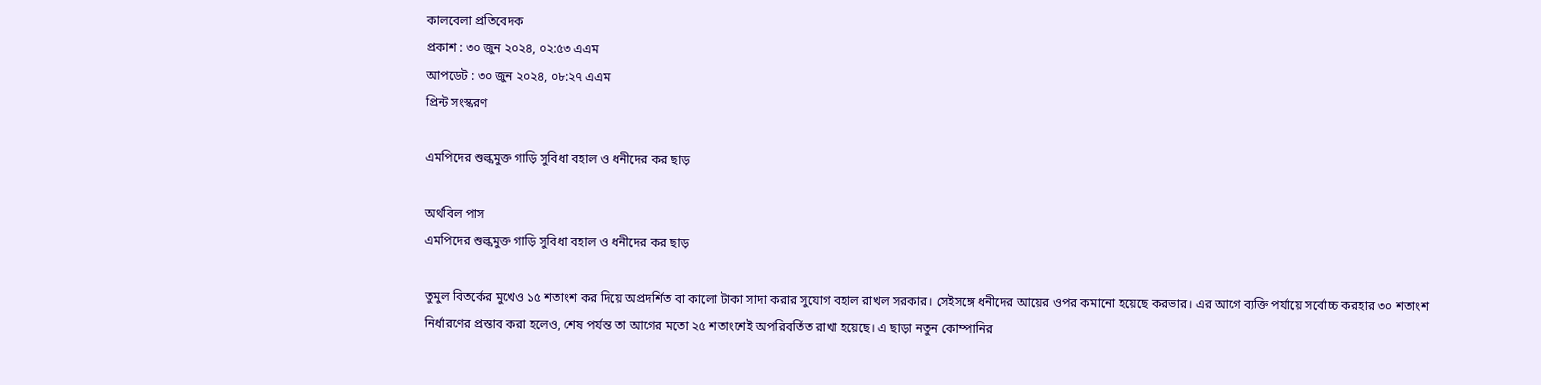কালবেলা প্রতিবেদক
প্রকাশ : ৩০ জুন ২০২৪, ০২:৫৩ এএম
আপডেট : ৩০ জুন ২০২৪, ০৮:২৭ এএম
প্রিন্ট সংস্করণ

এমপিদের শুল্কমুক্ত গাড়ি সুবিধা বহাল ও ধনীদের কর ছাড়

অর্থবিল পাস
এমপিদের শুল্কমুক্ত গাড়ি সুবিধা বহাল ও ধনীদের কর ছাড়

তুমুল বিতর্কের মুখেও ১৫ শতাংশ কর দিয়ে অপ্রদর্শিত বা কালো টাকা সাদা করার সুযোগ বহাল রাখল সরকার। সেইসঙ্গে ধনীদের আয়ের ওপর কমানো হয়েছে করভার। এর আগে ব্যক্তি পর্যায়ে সর্বোচ্চ করহার ৩০ শতাংশ নির্ধারণের প্রস্তাব করা হলেও, শেষ পর্যন্ত তা আগের মতো ২৫ শতাংশেই অপরিবর্তিত রাখা হয়েছে। এ ছাড়া নতুন কোম্পানির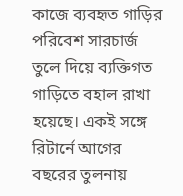কাজে ব্যবহৃত গাড়ির পরিবেশ সারচার্জ তুলে দিয়ে ব্যক্তিগত গাড়িতে বহাল রাখা হয়েছে। একই সঙ্গে রিটার্নে আগের বছরের তুলনায়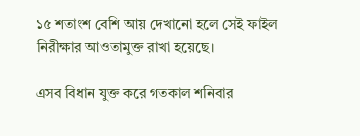১৫ শতাংশ বেশি আয় দেখানো হলে সেই ফাইল নিরীক্ষার আওতামুক্ত রাখা হয়েছে।

এসব বিধান যুক্ত করে গতকাল শনিবার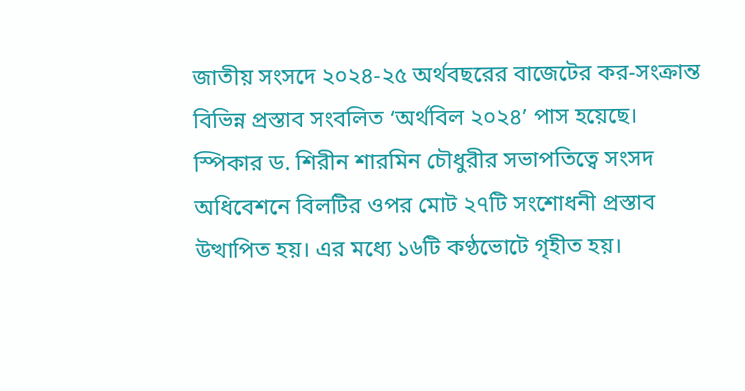জাতীয় সংসদে ২০২৪-২৫ অর্থবছরের বাজেটের কর-সংক্রান্ত বিভিন্ন প্রস্তাব সংবলিত ‘অর্থবিল ২০২৪’ পাস হয়েছে। স্পিকার ড. শিরীন শারমিন চৌধুরীর সভাপতিত্বে সংসদ অধিবেশনে বিলটির ওপর মোট ২৭টি সংশোধনী প্রস্তাব উত্থাপিত হয়। এর মধ্যে ১৬টি কণ্ঠভোটে গৃহীত হয়।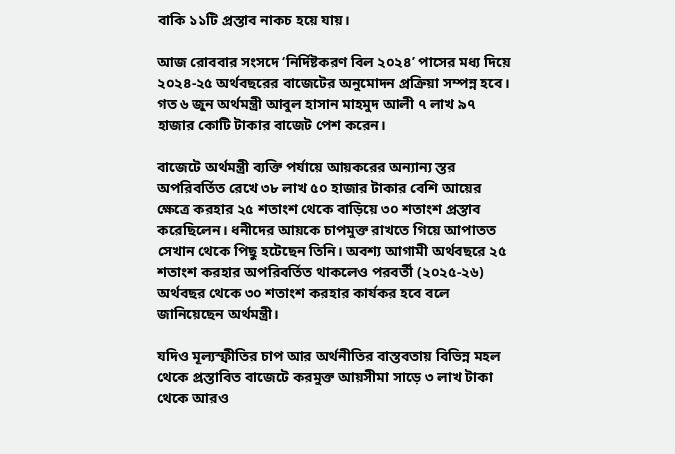বাকি ১১টি প্রস্তাব নাকচ হয়ে যায়।

আজ রোববার সংসদে ‘নির্দিষ্টকরণ বিল ২০২৪’ পাসের মধ্য দিয়ে ২০২৪-২৫ অর্থবছরের বাজেটের অনুমোদন প্রক্রিয়া সম্পন্ন হবে। গত ৬ জুন অর্থমন্ত্রী আবুল হাসান মাহমুদ আলী ৭ লাখ ৯৭ হাজার কোটি টাকার বাজেট পেশ করেন।

বাজেটে অর্থমন্ত্রী ব্যক্তি পর্যায়ে আয়করের অন্যান্য স্তর অপরিবর্তিত রেখে ৩৮ লাখ ৫০ হাজার টাকার বেশি আয়ের ক্ষেত্রে করহার ২৫ শতাংশ থেকে বাড়িয়ে ৩০ শতাংশ প্রস্তাব করেছিলেন। ধনীদের আয়কে চাপমুক্ত রাখতে গিয়ে আপাতত সেখান থেকে পিছু হটেছেন তিনি। অবশ্য আগামী অর্থবছরে ২৫ শতাংশ করহার অপরিবর্তিত থাকলেও পরবর্তী (২০২৫-২৬) অর্থবছর থেকে ৩০ শতাংশ করহার কার্যকর হবে বলে জানিয়েছেন অর্থমন্ত্রী।

যদিও মূল্যস্ফীতির চাপ আর অর্থনীতির বাস্তবতায় বিভিন্ন মহল থেকে প্রস্তাবিত বাজেটে করমুক্ত আয়সীমা সাড়ে ৩ লাখ টাকা থেকে আরও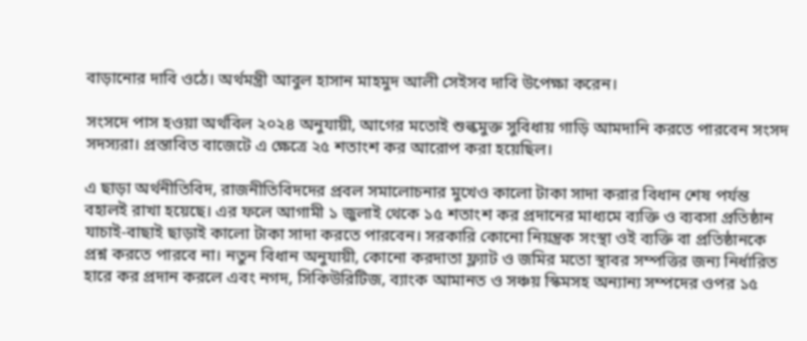বাড়ানোর দাবি ওঠে। অর্থমন্ত্রী আবুল হাসান মাহমুদ আলী সেইসব দাবি উপেক্ষা করেন।

সংসদে পাস হওয়া অর্থবিল ২০২৪ অনুযায়ী, আগের মতোই শুল্কমুক্ত সুবিধায় গাড়ি আমদানি করতে পারবেন সংসদ সদস্যরা। প্রস্তাবিত বাজেটে এ ক্ষেত্রে ২৫ শতাংশ কর আরোপ করা হয়েছিল।

এ ছাড়া অর্থনীতিবিদ, রাজনীতিবিদদের প্রবল সমালোচনার মুখেও কালো টাকা সাদা করার বিধান শেষ পর্যন্ত বহালই রাখা হয়েছে। এর ফলে আগামী ১ জুলাই থেকে ১৫ শতাংশ কর প্রদানের মাধ্যমে ব্যক্তি ও ব্যবসা প্রতিষ্ঠান যাচাই-বাছাই ছাড়াই কালো টাকা সাদা করতে পারবেন। সরকারি কোনো নিয়ন্ত্রক সংস্থা ওই ব্যক্তি বা প্রতিষ্ঠানকে প্রশ্ন করতে পারবে না। নতুন বিধান অনুযায়ী, কোনো করদাতা ফ্ল্যাট ও জমির মতো স্থাবর সম্পত্তির জন্য নির্ধারিত হারে কর প্রদান করলে এবং নগদ, সিকিউরিটিজ, ব্যাংক আমানত ও সঞ্চয় স্কিমসহ অন্যান্য সম্পদের ওপর ১৫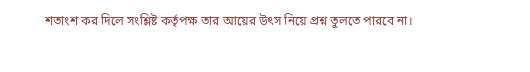শতাংশ কর দিলে সংশ্লিষ্ট কর্তৃপক্ষ তার আয়ের উৎস নিয়ে প্রশ্ন তুলতে পারবে না।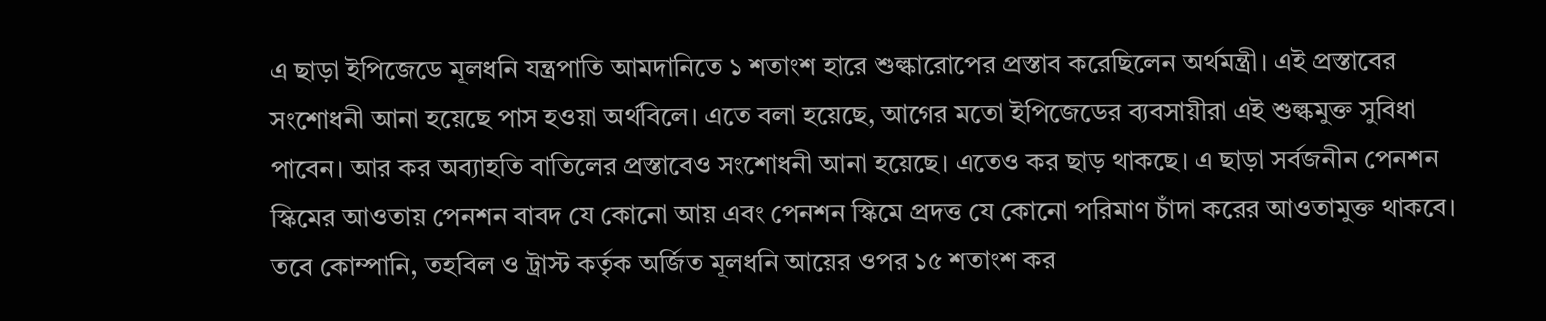এ ছাড়া ইপিজেডে মূলধনি যন্ত্রপাতি আমদানিতে ১ শতাংশ হারে শুল্কারোপের প্রস্তাব করেছিলেন অর্থমন্ত্রী। এই প্রস্তাবের সংশোধনী আনা হয়েছে পাস হওয়া অর্থবিলে। এতে বলা হয়েছে, আগের মতো ইপিজেডের ব্যবসায়ীরা এই শুল্কমুক্ত সুবিধা পাবেন। আর কর অব্যাহতি বাতিলের প্রস্তাবেও সংশোধনী আনা হয়েছে। এতেও কর ছাড় থাকছে। এ ছাড়া সর্বজনীন পেনশন স্কিমের আওতায় পেনশন বাবদ যে কোনো আয় এবং পেনশন স্কিমে প্রদত্ত যে কোনো পরিমাণ চাঁদা করের আওতামুক্ত থাকবে। তবে কোম্পানি, তহবিল ও ট্রাস্ট কর্তৃক অর্জিত মূলধনি আয়ের ওপর ১৫ শতাংশ কর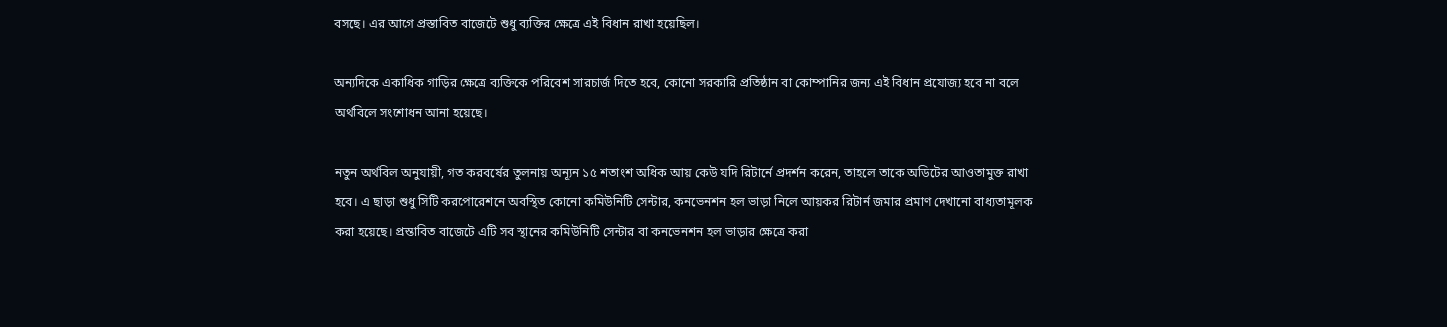বসছে। এর আগে প্রস্তাবিত বাজেটে শুধু ব্যক্তির ক্ষেত্রে এই বিধান রাখা হয়েছিল।

অন্যদিকে একাধিক গাড়ির ক্ষেত্রে ব্যক্তিকে পরিবেশ সারচার্জ দিতে হবে, কোনো সরকারি প্রতিষ্ঠান বা কোম্পানির জন্য এই বিধান প্রযোজ্য হবে না বলে অর্থবিলে সংশোধন আনা হয়েছে।

নতুন অর্থবিল অনুযায়ী, গত করবর্ষের তুলনায় অন্যূন ১৫ শতাংশ অধিক আয় কেউ যদি রিটার্নে প্রদর্শন করেন, তাহলে তাকে অডিটের আওতামুক্ত রাখা হবে। এ ছাড়া শুধু সিটি করপোরেশনে অবস্থিত কোনো কমিউনিটি সেন্টার, কনভেনশন হল ভাড়া নিলে আয়কর রিটার্ন জমার প্রমাণ দেখানো বাধ্যতামূলক করা হয়েছে। প্রস্তাবিত বাজেটে এটি সব স্থানের কমিউনিটি সেন্টার বা কনভেনশন হল ভাড়ার ক্ষেত্রে করা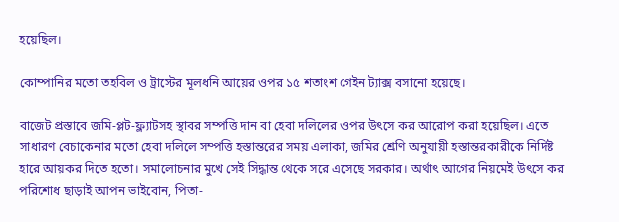হয়েছিল।

কোম্পানির মতো তহবিল ও ট্রাস্টের মূলধনি আয়ের ওপর ১৫ শতাংশ গেইন ট্যাক্স বসানো হয়েছে।

বাজেট প্রস্তাবে জমি-প্লট-ফ্ল্যাটসহ স্থাবর সম্পত্তি দান বা হেবা দলিলের ওপর উৎসে কর আরোপ করা হয়েছিল। এতে সাধারণ বেচাকেনার মতো হেবা দলিলে সম্পত্তি হস্তান্তরের সময় এলাকা, জমির শ্রেণি অনুযায়ী হস্তান্তরকারীকে নির্দিষ্ট হারে আয়কর দিতে হতো। সমালোচনার মুখে সেই সিদ্ধান্ত থেকে সরে এসেছে সরকার। অর্থাৎ আগের নিয়মেই উৎসে কর পরিশোধ ছাড়াই আপন ভাইবোন, পিতা-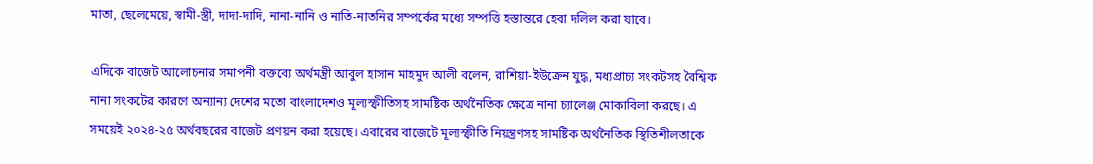মাতা, ছেলেমেয়ে, স্বামী-স্ত্রী, দাদা-দাদি, নানা-নানি ও নাতি-নাতনির সম্পর্কের মধ্যে সম্পত্তি হস্তান্তরে হেবা দলিল করা যাবে।

এদিকে বাজেট আলোচনার সমাপনী বক্তব্যে অর্থমন্ত্রী আবুল হাসান মাহমুদ আলী বলেন, রাশিয়া-ইউক্রেন যুদ্ধ, মধ্যপ্রাচ্য সংকটসহ বৈশ্বিক নানা সংকটের কারণে অন্যান্য দেশের মতো বাংলাদেশও মূল্যস্ফীতিসহ সামষ্টিক অর্থনৈতিক ক্ষেত্রে নানা চ্যালেঞ্জ মোকাবিলা করছে। এ সময়েই ২০২৪-২৫ অর্থবছরের বাজেট প্রণয়ন করা হয়েছে। এবারের বাজেটে মূল্যস্ফীতি নিয়ন্ত্রণসহ সামষ্টিক অর্থনৈতিক স্থিতিশীলতাকে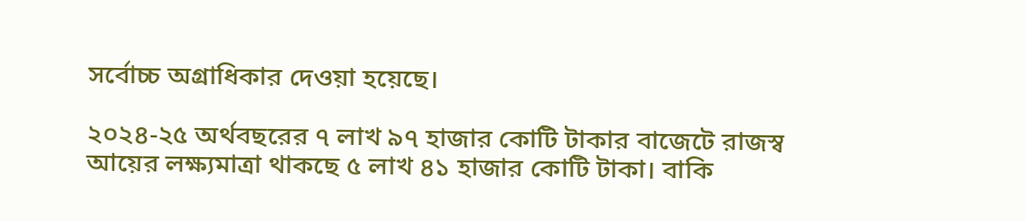সর্বোচ্চ অগ্রাধিকার দেওয়া হয়েছে।

২০২৪-২৫ অর্থবছরের ৭ লাখ ৯৭ হাজার কোটি টাকার বাজেটে রাজস্ব আয়ের লক্ষ্যমাত্রা থাকছে ৫ লাখ ৪১ হাজার কোটি টাকা। বাকি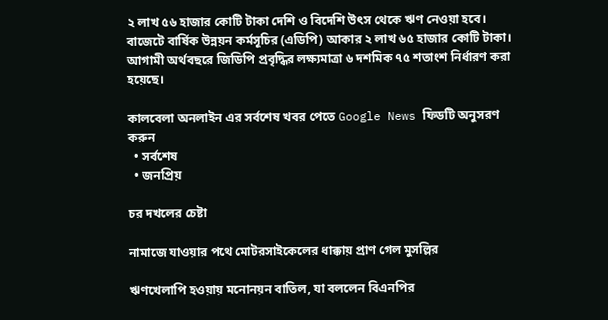২ লাখ ৫৬ হাজার কোটি টাকা দেশি ও বিদেশি উৎস থেকে ঋণ নেওয়া হবে। বাজেটে বার্ষিক উন্নয়ন কর্মসূচির (এডিপি) আকার ২ লাখ ৬৫ হাজার কোটি টাকা। আগামী অর্থবছরে জিডিপি প্রবৃদ্ধির লক্ষ্যমাত্রা ৬ দশমিক ৭৫ শতাংশ নির্ধারণ করা হয়েছে।

কালবেলা অনলাইন এর সর্বশেষ খবর পেতে Google News ফিডটি অনুসরণ করুন
  • সর্বশেষ
  • জনপ্রিয়

চর দখলের চেষ্টা

নামাজে যাওয়ার পথে মোটরসাইকেলের ধাক্কায় প্রাণ গেল মুসল্লির

ঋণখেলাপি হওয়ায় মনোনয়ন বাতিল, যা বললেন বিএনপির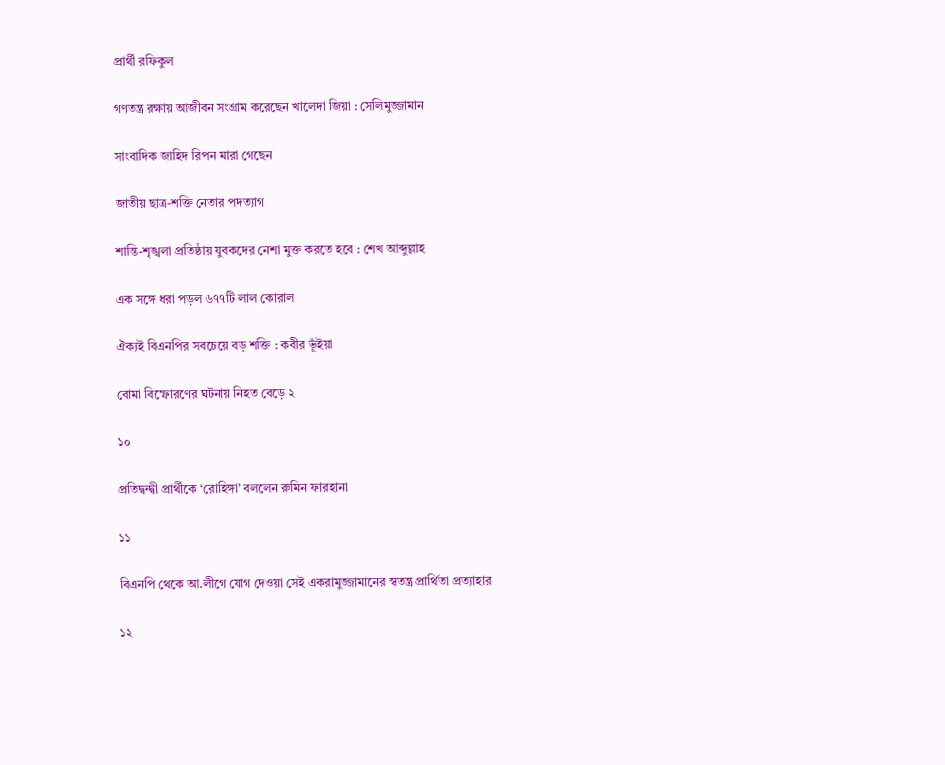প্রার্থী রফিকুল

গণতন্ত্র রক্ষায় আজীবন সংগ্রাম করেছেন খালেদা জিয়া : সেলিমুজ্জামান

সাংবাদিক জাহিদ রিপন মারা গেছেন

জাতীয় ছাত্র-শক্তি নেতার পদত্যাগ

শান্তি-শৃঙ্খলা প্রতিষ্ঠায় যুবকদের নেশা মুক্ত করতে হবে : শেখ আব্দুল্লাহ

এক সঙ্গে ধরা পড়ল ৬৭৭টি লাল কোরাল

ঐক্যই বিএনপির সবচেয়ে বড় শক্তি : কবীর ভূঁইয়া

বোমা বিস্ফোরণের ঘটনায় নিহত বেড়ে ২

১০

প্রতিদ্বন্দ্বী প্রার্থীকে ‘রোহিঙ্গা’ বললেন রুমিন ফারহানা

১১

বিএনপি থেকে আ.লীগে যোগ দেওয়া সেই একরামুজ্জামানের স্বতন্ত্র প্রার্থিতা প্রত্যাহার

১২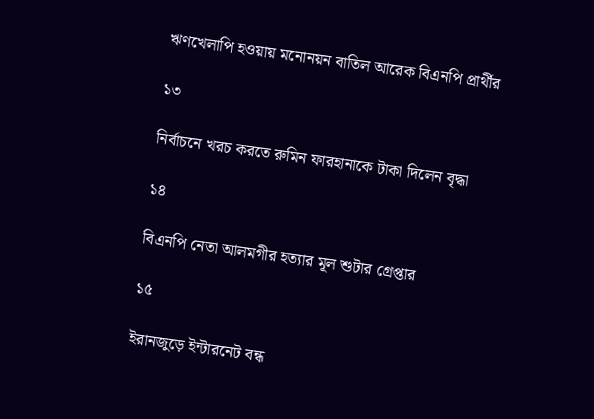ঋণখেলাপি হওয়ায় মনোনয়ন বাতিল আরেক বিএনপি প্রার্থীর

১৩

নির্বাচনে খরচ করতে রুমিন ফারহানাকে টাকা দিলেন বৃদ্ধা

১৪

বিএনপি নেতা আলমগীর হত্যার মূল শুটার গ্রেপ্তার

১৫

ইরানজুড়ে ইন্টারনেট বন্ধ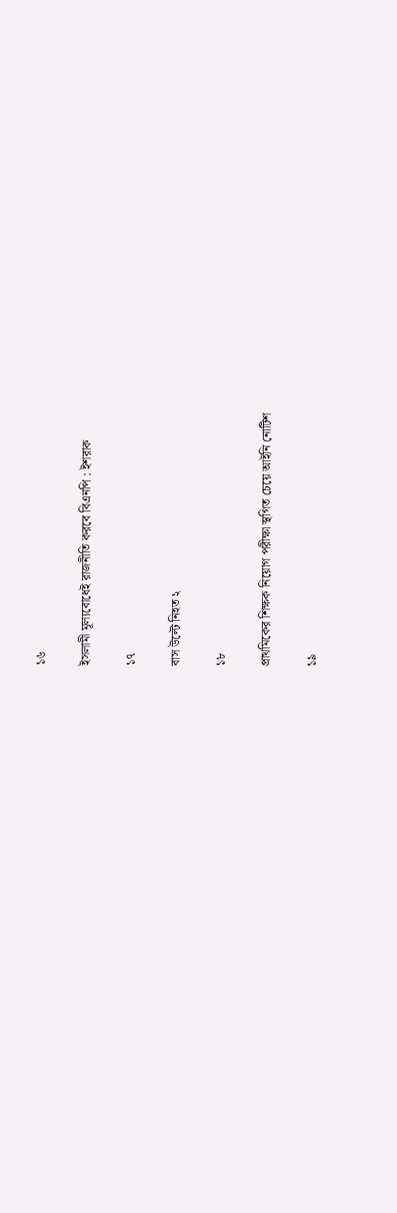১৬

ইসলামী মূল্যবোধেই রাজনীতি করবে বিএনপি : ইশরাক

১৭

বাস উল্টে নিহত ২

১৮

প্রাথমিকের শিক্ষক নিয়োগ পরীক্ষা স্থগিত চেয়ে আইনি নোটিশ

১৯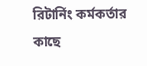রিটার্নিং কর্মকর্তার কাছে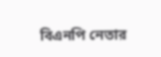বিএনপি নেতার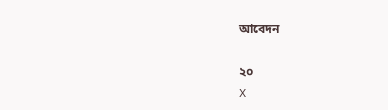আবেদন

২০
X